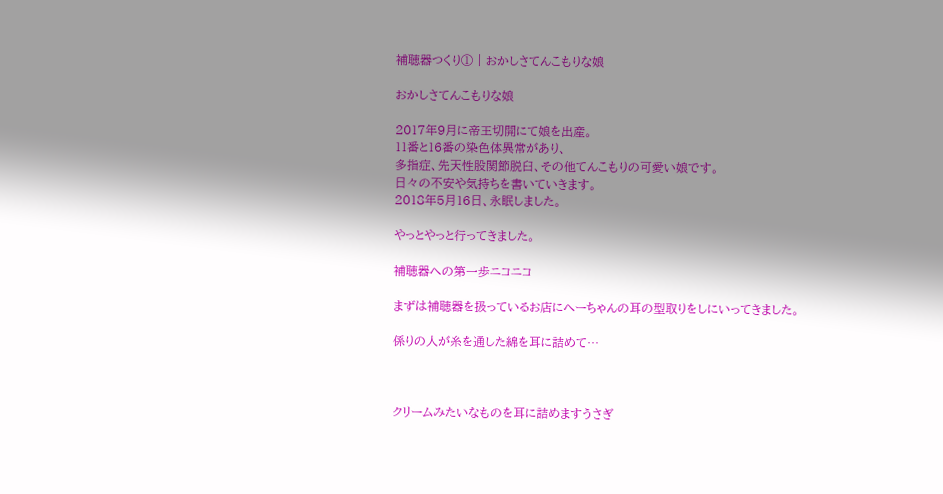補聴器つくり① | おかしさてんこもりな娘

おかしさてんこもりな娘

2017年9月に帝王切開にて娘を出産。
11番と16番の染色体異常があり、
多指症、先天性股関節脱臼、その他てんこもりの可愛い娘です。
日々の不安や気持ちを書いていきます。
2018年5月16日、永眠しました。

やっとやっと行ってきました。

補聴器への第一歩ニコニコ

まずは補聴器を扱っているお店にへーちゃんの耳の型取りをしにいってきました。

係りの人が糸を通した綿を耳に詰めて…



クリームみたいなものを耳に詰めますうさぎ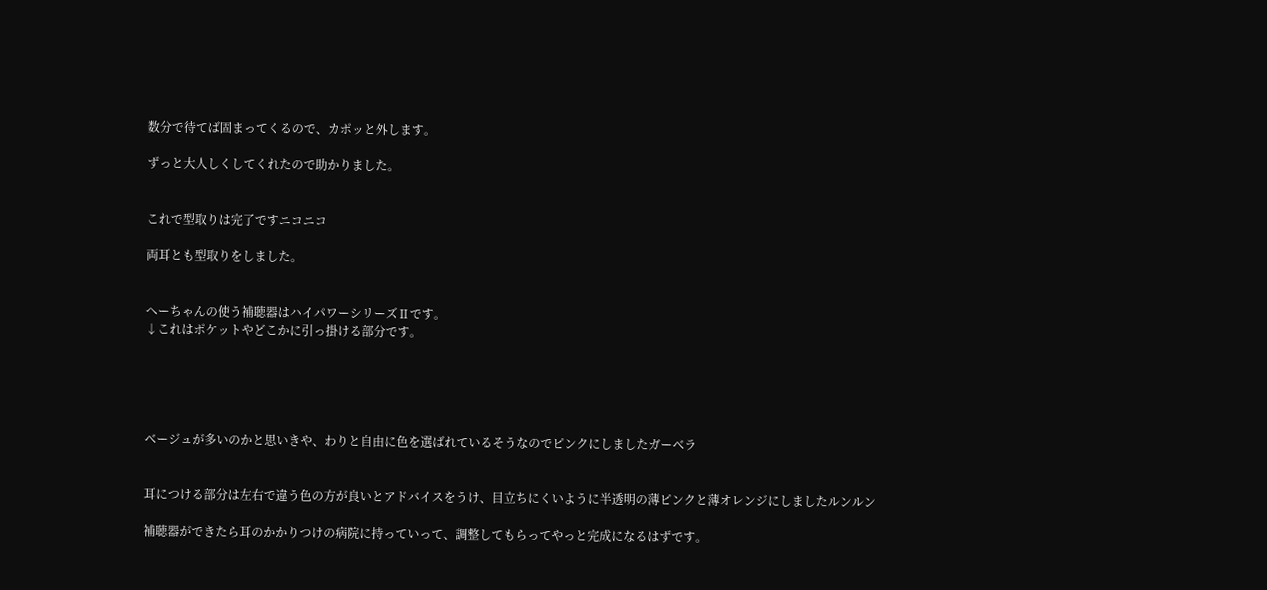数分で待てば固まってくるので、カポッと外します。

ずっと大人しくしてくれたので助かりました。


これで型取りは完了ですニコニコ

両耳とも型取りをしました。


へーちゃんの使う補聴器はハイパワーシリーズⅡです。
↓これはポケットやどこかに引っ掛ける部分です。





ベージュが多いのかと思いきや、わりと自由に色を選ばれているそうなのでピンクにしましたガーベラ


耳につける部分は左右で違う色の方が良いとアドバイスをうけ、目立ちにくいように半透明の薄ピンクと薄オレンジにしましたルンルン

補聴器ができたら耳のかかりつけの病院に持っていって、調整してもらってやっと完成になるはずです。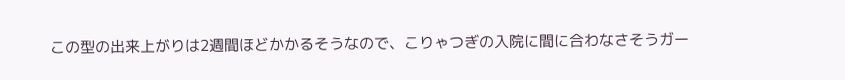この型の出来上がりは2週間ほどかかるそうなので、こりゃつぎの入院に間に合わなさそうガー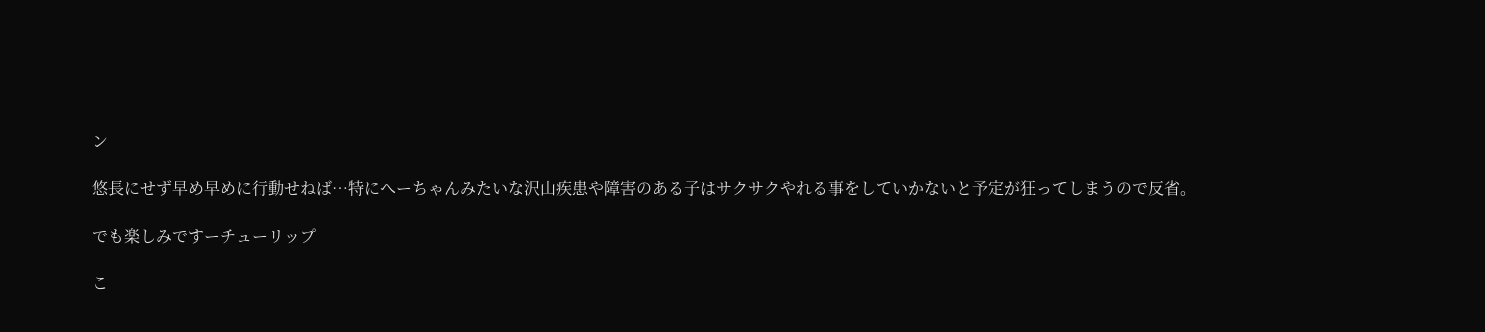ン

悠長にせず早め早めに行動せねば…特にへーちゃんみたいな沢山疾患や障害のある子はサクサクやれる事をしていかないと予定が狂ってしまうので反省。

でも楽しみですーチューリップ

こ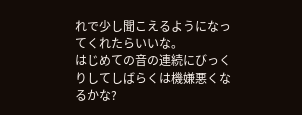れで少し聞こえるようになってくれたらいいな。
はじめての音の連続にびっくりしてしばらくは機嫌悪くなるかな?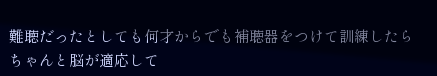難聴だったとしても何才からでも補聴器をつけて訓練したらちゃんと脳が適応して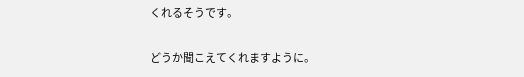くれるそうです。

どうか聞こえてくれますように。